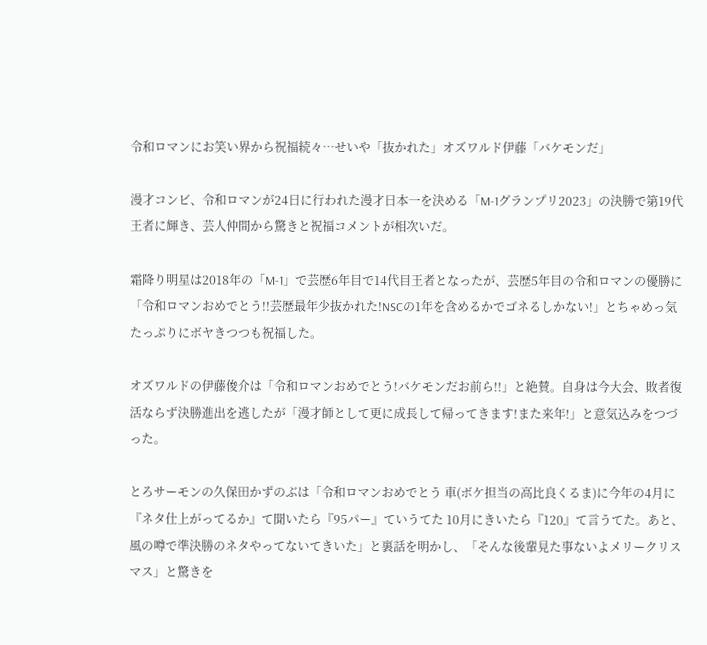令和ロマンにお笑い界から祝福続々…せいや「抜かれた」オズワルド伊藤「バケモンだ」

漫才コンビ、令和ロマンが24日に行われた漫才日本一を決める「M-1グランプリ2023」の決勝で第19代王者に輝き、芸人仲間から驚きと祝福コメントが相次いだ。

霜降り明星は2018年の「M-1」で芸歴6年目で14代目王者となったが、芸歴5年目の令和ロマンの優勝に「令和ロマンおめでとう!!芸歴最年少抜かれた!NSCの1年を含めるかでゴネるしかない!」とちゃめっ気たっぷりにボヤきつつも祝福した。

オズワルドの伊藤俊介は「令和ロマンおめでとう!バケモンだお前ら!!」と絶賛。自身は今大会、敗者復活ならず決勝進出を逃したが「漫才師として更に成長して帰ってきます!また来年!」と意気込みをつづった。

とろサーモンの久保田かずのぶは「令和ロマンおめでとう 車(ボケ担当の高比良くるま)に今年の4月に『ネタ仕上がってるか』て聞いたら『95パー』ていうてた 10月にきいたら『120』て言うてた。あと、風の噂で準決勝のネタやってないてきいた」と裏話を明かし、「そんな後輩見た事ないよメリークリスマス」と驚きを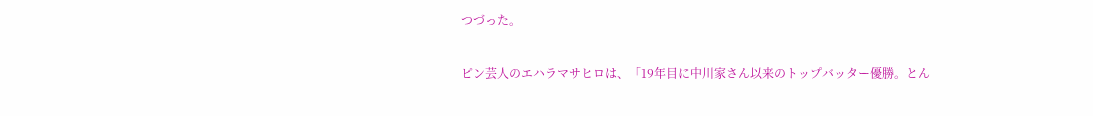つづった。

ピン芸人のエハラマサヒロは、「19年目に中川家さん以来のトップバッター優勝。とん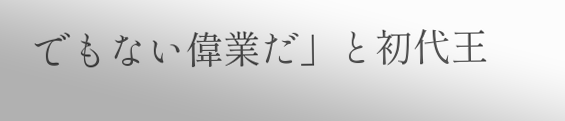でもない偉業だ」と初代王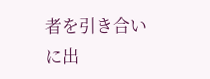者を引き合いに出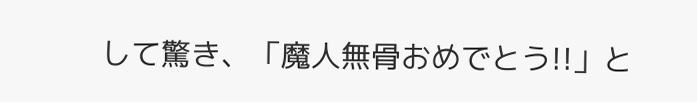して驚き、「魔人無骨おめでとう!!」と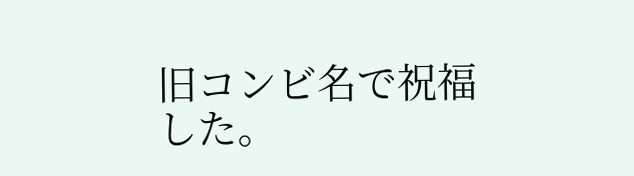旧コンビ名で祝福した。